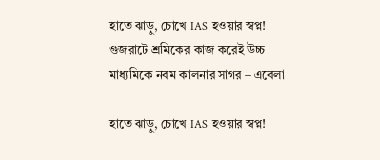হাতে ঝাড়ু, চোখে IAS হওয়ার স্বপ্ন! গুজরাটে শ্রমিকের কাজ করেই উচ্চ মাধ্যমিকে নবম কালনার সাগর – এবেলা

হাতে ঝাড়ু, চোখে IAS হওয়ার স্বপ্ন!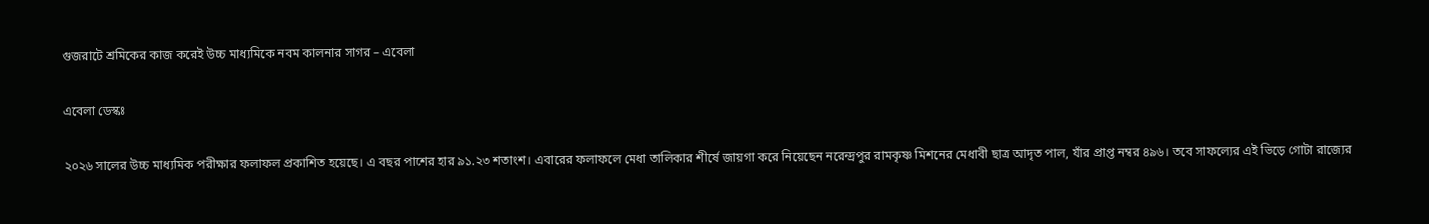গুজরাটে শ্রমিকের কাজ করেই উচ্চ মাধ্যমিকে নবম কালনার সাগর – এবেলা

এবেলা ডেস্কঃ

২০২৬ সালের উচ্চ মাধ্যমিক পরীক্ষার ফলাফল প্রকাশিত হয়েছে। এ বছর পাশের হার ৯১.২৩ শতাংশ। এবারের ফলাফলে মেধা তালিকার শীর্ষে জায়গা করে নিয়েছেন নরেন্দ্রপুর রামকৃষ্ণ মিশনের মেধাবী ছাত্র আদৃত পাল, যাঁর প্রাপ্ত নম্বর ৪৯৬। তবে সাফল্যের এই ভিড়ে গোটা রাজ্যের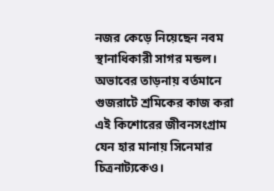নজর কেড়ে নিয়েছেন নবম স্থানাধিকারী সাগর মন্ডল। অভাবের তাড়নায় বর্তমানে গুজরাটে শ্রমিকের কাজ করা এই কিশোরের জীবনসংগ্রাম যেন হার মানায় সিনেমার চিত্রনাট্যকেও।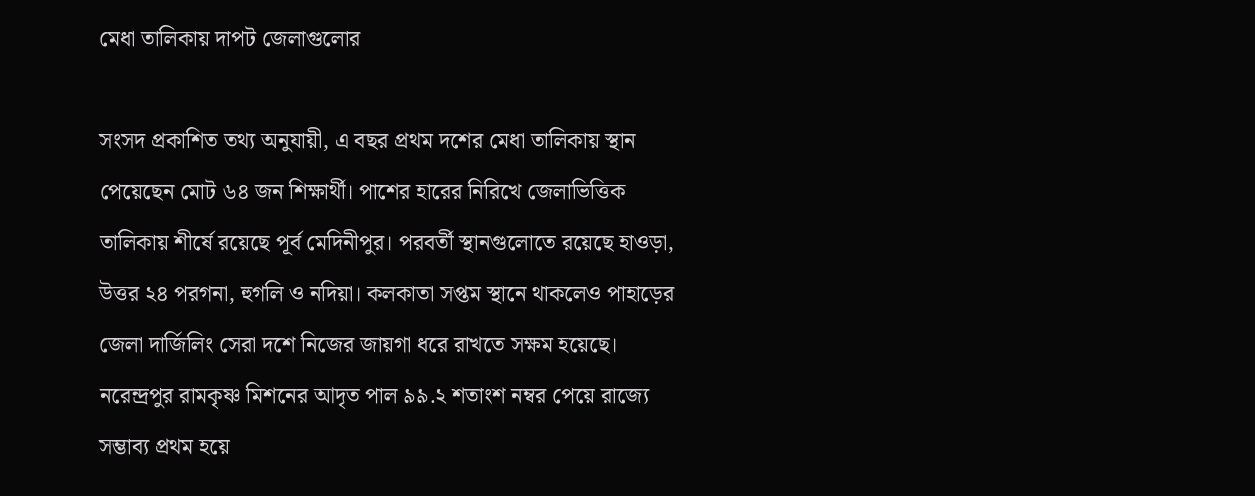মেধা তালিকায় দাপট জেলাগুলোর

সংসদ প্রকাশিত তথ্য অনুযায়ী, এ বছর প্রথম দশের মেধা তালিকায় স্থান পেয়েছেন মোট ৬৪ জন শিক্ষার্থী। পাশের হারের নিরিখে জেলাভিত্তিক তালিকায় শীর্ষে রয়েছে পূর্ব মেদিনীপুর। পরবর্তী স্থানগুলোতে রয়েছে হাওড়া, উত্তর ২৪ পরগনা, হুগলি ও নদিয়া। কলকাতা সপ্তম স্থানে থাকলেও পাহাড়ের জেলা দার্জিলিং সেরা দশে নিজের জায়গা ধরে রাখতে সক্ষম হয়েছে। নরেন্দ্রপুর রামকৃষ্ণ মিশনের আদৃত পাল ৯৯.২ শতাংশ নম্বর পেয়ে রাজ্যে সম্ভাব্য প্রথম হয়ে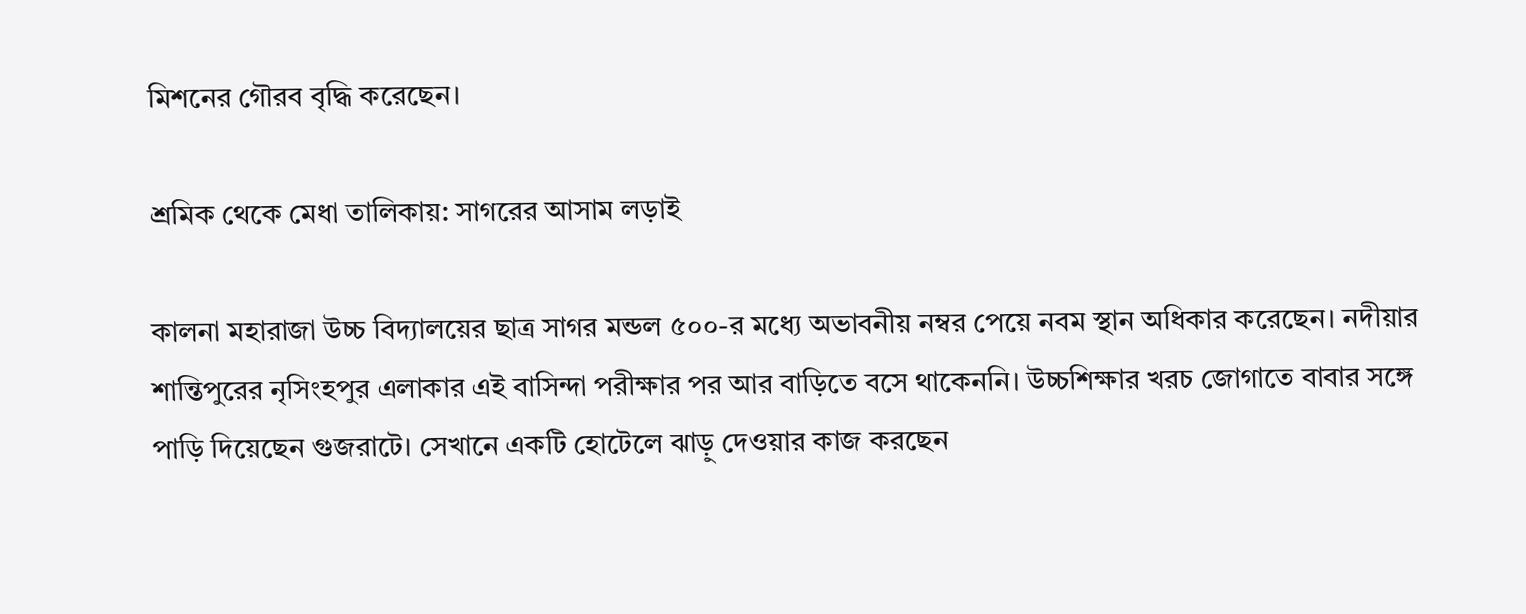মিশনের গৌরব বৃদ্ধি করেছেন।

শ্রমিক থেকে মেধা তালিকায়: সাগরের আসাম লড়াই

কালনা মহারাজা উচ্চ বিদ্যালয়ের ছাত্র সাগর মন্ডল ৫০০-র মধ্যে অভাবনীয় নম্বর পেয়ে নবম স্থান অধিকার করেছেন। নদীয়ার শান্তিপুরের নৃসিংহপুর এলাকার এই বাসিন্দা পরীক্ষার পর আর বাড়িতে বসে থাকেননি। উচ্চশিক্ষার খরচ জোগাতে বাবার সঙ্গে পাড়ি দিয়েছেন গুজরাটে। সেখানে একটি হোটেলে ঝাড়ু দেওয়ার কাজ করছেন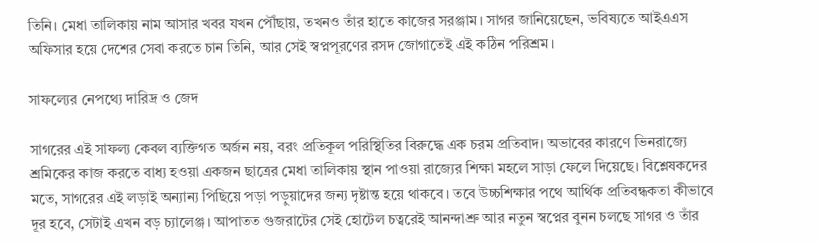তিনি। মেধা তালিকায় নাম আসার খবর যখন পৌঁছায়, তখনও তাঁর হাতে কাজের সরঞ্জাম। সাগর জানিয়েছেন, ভবিষ্যতে আইএএস অফিসার হয়ে দেশের সেবা করতে চান তিনি, আর সেই স্বপ্নপূরণের রসদ জোগাতেই এই কঠিন পরিশ্রম।

সাফল্যের নেপথ্যে দারিদ্র ও জেদ

সাগরের এই সাফল্য কেবল ব্যক্তিগত অর্জন নয়, বরং প্রতিকূল পরিস্থিতির বিরুদ্ধে এক চরম প্রতিবাদ। অভাবের কারণে ভিনরাজ্যে শ্রমিকের কাজ করতে বাধ্য হওয়া একজন ছাত্রের মেধা তালিকায় স্থান পাওয়া রাজ্যের শিক্ষা মহলে সাড়া ফেলে দিয়েছে। বিশ্লেষকদের মতে, সাগরের এই লড়াই অন্যান্য পিছিয়ে পড়া পড়ুয়াদের জন্য দৃষ্টান্ত হয়ে থাকবে। তবে উচ্চশিক্ষার পথে আর্থিক প্রতিবন্ধকতা কীভাবে দূর হবে, সেটাই এখন বড় চ্যালেঞ্জ। আপাতত গুজরাটের সেই হোটেল চত্বরেই আনন্দাশ্রু আর নতুন স্বপ্নের বুনন চলছে সাগর ও তাঁর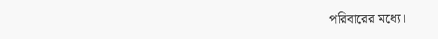পরিবারের মধ্যে।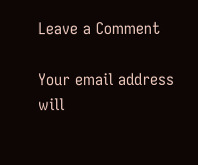Leave a Comment

Your email address will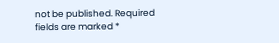not be published. Required fields are marked *